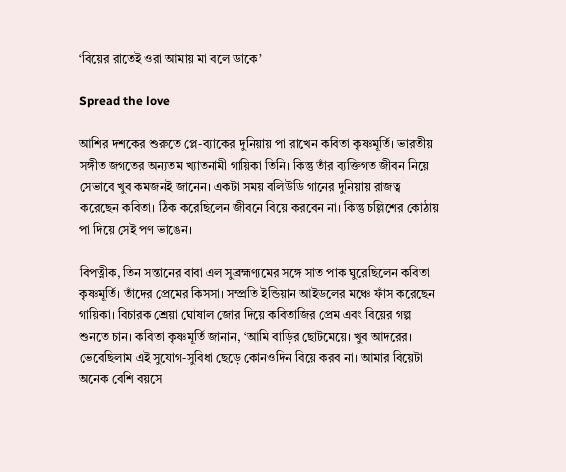‘বিয়ের রাতেই ওরা আমায় মা বলে ডাকে’

Spread the love

আশির দশকের শুরুতে প্লে-ব্যাকের দুনিয়ায় পা রাখেন কবিতা কৃষ্ণমূর্তি। ভারতীয় সঙ্গীত জগতের অন্যতম খ্যাতনামী গায়িকা তিনি। কিন্তু তাঁর ব্যক্তিগত জীবন নিয়ে সেভাবে খুব কমজনই জানেন। একটা সময় বলিউডি গানের দুনিয়ায় রাজত্ব করেছেন কবিতা। ঠিক করেছিলেন জীবনে বিয়ে করবেন না। কিন্তু চল্লিশের কোঠায় পা দিয়ে সেই পণ ভাঙেন।

বিপত্নীক, তিন সন্তানের বাবা এল সুব্রহ্মণ্যমের সঙ্গে সাত পাক ঘুরেছিলেন কবিতা কৃষ্ণমূর্তি। তাঁদের প্রেমের কিসসা। সম্প্রতি ইন্ডিয়ান আইডলের মঞ্চে ফাঁস করেছেন গায়িকা। বিচারক শ্রেয়া ঘোষাল জোর দিয়ে কবিতাজির প্রেম এবং বিয়ের গল্প শুনতে চান। কবিতা কৃষ্ণমূর্তি জানান, ‘আমি বাড়ির ছোটমেয়ে। খুব আদরের। ভেবেছিলাম এই সুযোগ-সুবিধা ছেড়ে কোনওদিন বিয়ে করব না। আমার বিয়েটা অনেক বেশি বয়সে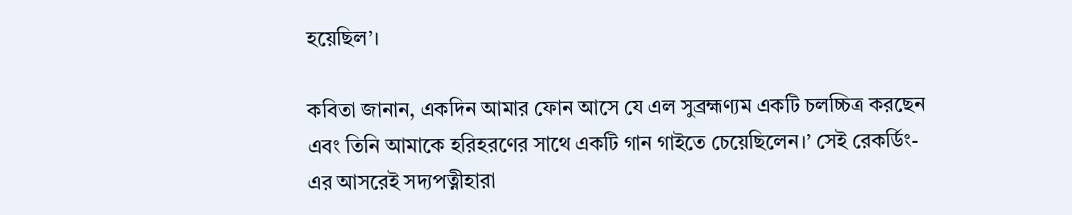হয়েছিল’।

কবিতা জানান, একদিন আমার ফোন আসে যে এল সুব্রহ্মণ্যম একটি চলচ্চিত্র করছেন এবং তিনি আমাকে হরিহরণের সাথে একটি গান গাইতে চেয়েছিলেন।’ সেই রেকর্ডিং-এর আসরেই সদ্যপত্নীহারা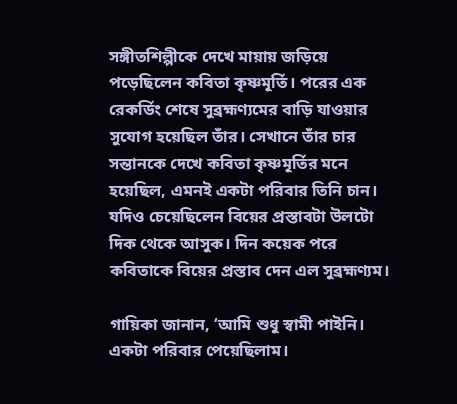সঙ্গীতশিল্পীকে দেখে মায়ায় জড়িয়ে পড়েছিলেন কবিতা কৃষ্ণমূর্তি। পরের এক রেকর্ডিং শেষে সুব্রহ্মণ্যমের বাড়ি যাওয়ার সুযোগ হয়েছিল তাঁর। সেখানে তাঁর চার সন্তানকে দেখে কবিতা কৃষ্ণমূর্তির মনে হয়েছিল, এমনই একটা পরিবার তিনি চান। যদিও চেয়েছিলেন বিয়ের প্রস্তাবটা উলটো দিক থেকে আসুক। দিন কয়েক পরে কবিতাকে বিয়ের প্রস্তাব দেন এল সুব্রহ্মণ্যম।

গায়িকা জানান, ‘আমি শুধু স্বামী পাইনি। একটা পরিবার পেয়েছিলাম।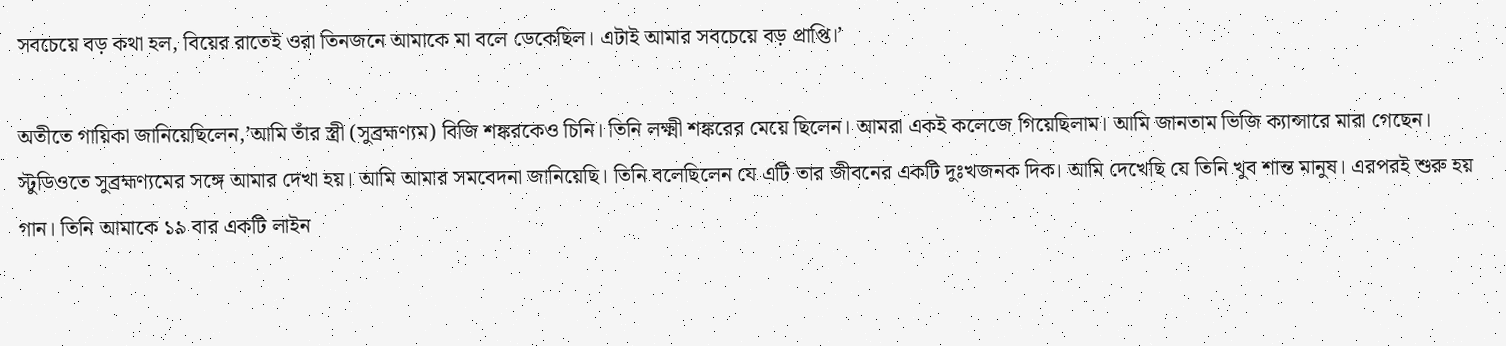সবচেয়ে বড় কথা হল, বিয়ের রাতেই ওরা তিনজনে আমাকে মা বলে ডেকেছিল। এটাই আমার সবচেয়ে বড় প্রাপ্তি।’

অতীতে গায়িকা জানিয়েছিলেন,’আমি তাঁর স্ত্রী (সুব্রহ্মণ্যম) বিজি শঙ্করকেও চিনি। তিনি লক্ষ্মী শঙ্করের মেয়ে ছিলেন। আমরা একই কলেজে গিয়েছিলাম। আমি জানতাম ভিজি ক্যান্সারে মারা গেছেন। স্টুডিওতে সুব্রহ্মণ্যমের সঙ্গে আমার দেখা হয়। আমি আমার সমবেদনা জানিয়েছি। তিনি বলেছিলেন যে এটি তার জীবনের একটি দুঃখজনক দিক। আমি দেখেছি যে তিনি খুব শান্ত মানুষ। এরপরই শুরু হয় গান। তিনি আমাকে ১৯ বার একটি লাইন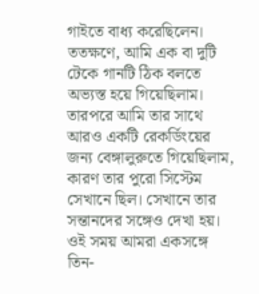গাইতে বাধ্য করেছিলেন। ততক্ষণে, আমি এক বা দুটি টেকে গানটি ঠিক বলতে অভ্যস্ত হয়ে গিয়েছিলাম। তারপরে আমি তার সাথে আরও একটি রেকর্ডিংয়ের জন্য বেঙ্গালুরুতে গিয়েছিলাম, কারণ তার পুরো সিস্টেম সেখানে ছিল। সেখানে তার সন্তানদের সঙ্গেও দেখা হয়। ওই সময় আমরা একসঙ্গে তিন-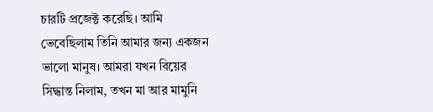চারটি প্রজেক্ট করেছি। আমি ভেবেছিলাম তিনি আমার জন্য একজন ভালো মানুষ। আমরা যখন বিয়ের সিদ্ধান্ত নিলাম, তখন মা আর মামুনি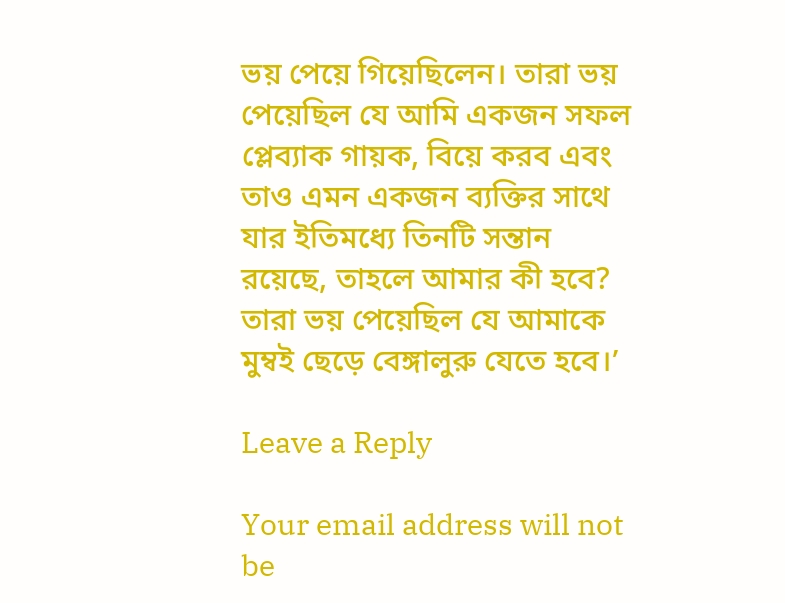ভয় পেয়ে গিয়েছিলেন। তারা ভয় পেয়েছিল যে আমি একজন সফল প্লেব্যাক গায়ক, বিয়ে করব এবং তাও এমন একজন ব্যক্তির সাথে যার ইতিমধ্যে তিনটি সন্তান রয়েছে, তাহলে আমার কী হবে? তারা ভয় পেয়েছিল যে আমাকে মুম্বই ছেড়ে বেঙ্গালুরু যেতে হবে।’

Leave a Reply

Your email address will not be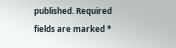published. Required fields are marked *